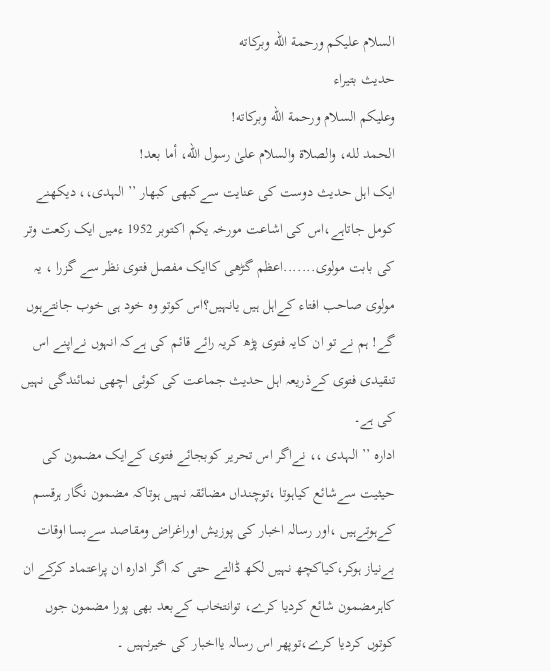السلام عليكم ورحمة الله وبركاته
حدیث بتیراء
وعلیکم السلام ورحمة الله وبرکاته!
الحمد لله، والصلاة والسلام علىٰ رسول الله، أما بعد!
ایک اہل حدیث دوست کی عنایت سےکبھی کبھار ’’ الہدی،، دیکھنے کومل جاتاہے،اس کی اشاعت مورخہ یکم اکتوبر 1952 ءمیں ایک رکعت وتر کی بابت مولوی.......اعظم گڑھی کاایک مفصل فتوی نظر سے گزرا ، یہ مولوی صاحب افتاء کےاہل ہیں یانہیں؟اس کوتو وہ خود ہی خوب جانتےہوں گے! ہم نے تو ان کایہ فتوی پڑھ کریہ رائے قائم کی ہےکہ انہوں نےاپنے اس تنقیدی فتوی کےذریعہ اہل حدیث جماعت کی کوئی اچھی نمائندگی نہیں کی ہے۔
ادارہ ’’ الہدی ،، نےاگر اس تحریر کوبجائے فتوی کےایک مضمون کی حیثیت سےشائع کیاہوتا ،توچنداں مضائقہ نہیں ہوتاکہ مضمون نگار ہرقسم کےہوتےہیں ،اور رسالہ اخبار کی پوزیش اوراغراض ومقاصد سےبسا اوقات بےنیاز ہوکر،کیاکچھ نہیں لکھ ڈالتے حتی کہ اگر ادارہ ان پراعتماد کرکے ان کاہرمضمون شائع کردیا کرے، توانتخاب کےبعد بھی پورا مضمون جوں کوتوں کردیا کرے،توپھر اس رسالہ یااخبار کی خیرنہیں ۔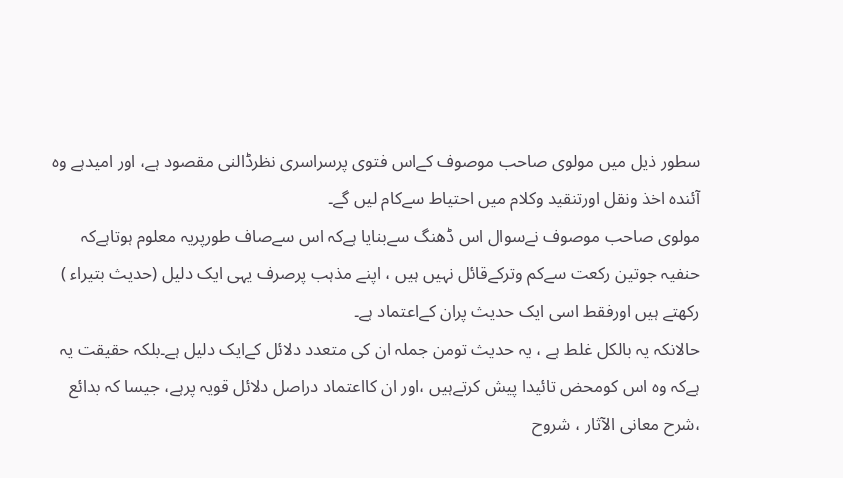سطور ذیل میں مولوی صاحب موصوف کےاس فتوی پرسراسری نظرڈالنی مقصود ہے، اور امیدہے وہ آئندہ اخذ ونقل اورتنقید وکلام میں احتیاط سےکام لیں گے۔
مولوی صاحب موصوف نےسوال اس ڈھنگ سےبنایا ہےکہ اس سےصاف طورپریہ معلوم ہوتاہےکہ حنفیہ جوتین رکعت سےکم وترکےقائل نہیں ہیں ، اپنے مذہب پرصرف یہی ایک دلیل (حدیث بتیراء ) رکھتے ہیں اورفقط اسی ایک حدیث پران کےاعتماد ہے۔
حالانکہ یہ بالکل غلط ہے ، یہ حدیث تومن جملہ ان کی متعدد دلائل کےایک دلیل ہے۔بلکہ حقیقت یہ ہےکہ وہ اس کومحض تائیدا پیش کرتےہیں ،اور ان کااعتماد دراصل دلائل قویہ پرہے، جیسا کہ بدائع ،شرح معانی الآثار ، شروح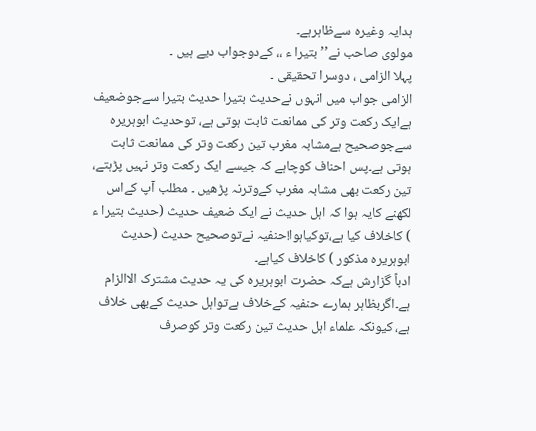ہدایہ وغیرہ سےظاہرہے۔
مولوی صاحب نے’’بتیرا ء ،، کےدوجواب دیے ہیں ۔
پہلا الزامی ، دوسرا تحقیقی ۔
الزامی جواب میں انہوں نےحدیث بتیرا حدیث بتیرا سےجوضعیف ہےایک رکعت وتر کی ممانعت ثابت ہوتی ہے، توحدیث ابوہریرہ سےجوصحیح ہےمشابہ مغرب تین رکعت وتر کی ممانعت ثابت ہوتی ہے۔پس احناف کوچاہے کہ جیسے ایک رکعت وتر نہیں پڑہتے، تین رکعت بھی مشابہ مغرب کےوترنہ پڑھیں ۔ مطلب آپ کےاس لکھنے کایہ ہوا کہ اہل حدیث نے ایک ضعیف حدیث (حدیث بتیرا ء ) کاخلاف کیا ہے،توکیاہوا!حنفیہ نےتوصحیح حدیث (حدیث ابوہریرہ مذکور ) کاخلاف کیاہے۔
ادباً گزارش ہےکہ حضرت ابوہریرہ کی یہ حدیث مشترک الاالزام ہے۔اگربظاہر ہمارے حنفیہ کےخلاف ہےتواہل حدیث کےبھی خلاف ہے، کیونکہ علماء اہل حدیث تین رکعت وتر کوصرف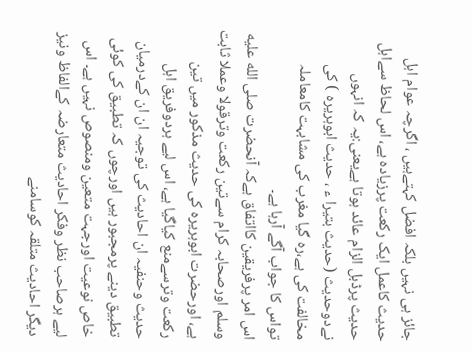جائز ہی نہیں بلکہ افضل کہتےہیں ، اگرچہ عوام اہل حدیث کاعمل ایک رکعت پرزیادہ ہے، اس لحاظ سےاہل حدیث پرڈبل الزام عائد ہوتا ہےیعنی:یہ کہ انہوں نےدوحدیث (حدیث بتیرا ء ، حدیث ابوہریرہ ) کی مخالفت کی ہے،رہ گیا مغرب کی مشابہت کامعاملہ تواس کا جواب آگے آرہا ہے۔
اس امر پرفریقین کااتفاق ہےکہ آنحضرت صلى الله عليه وسلم اورصحابہ کرام سےتین رکعت وترقولا وعملا ثابت ہے، اورحضرت ابوہریرہ کی حدیث مذکور میں تین رکعت وترسےمنع کیاگیا ہے، اس لیے ہردوفریق اہل حدیث وحنفیہ ان احادیث کی توجیہ ان ان کےدرمیان تطبیق دینے پرمجبور ہیں اورچوں کہ تطبیق کی کوئی خاص نوعیت اورجہت متعین ومنصوص نہیں ہے۔ اس لیے ہرصاحب نظر وفکر احادیث متعارضہ کےالفاظ ونیز دیگر احادیث متلقہ کوسامنے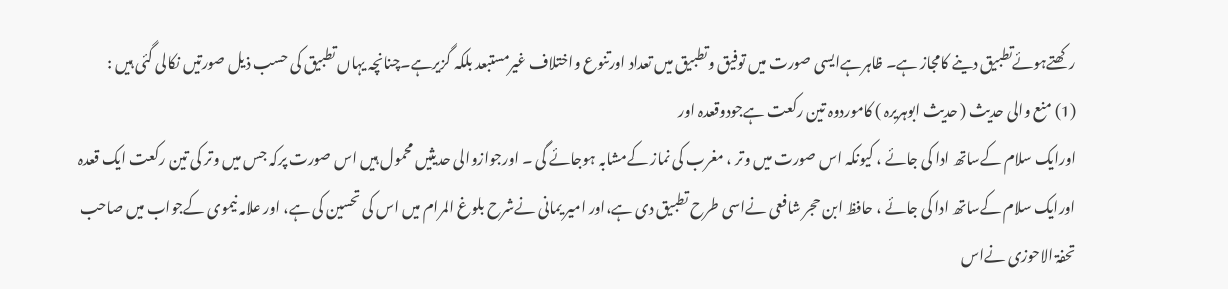رکھتےہوئےتطبیق دینے کامجاز ہے۔ ظاہرہےایسی صورت میں توفیق وتطبیق میں تعداد اورتنوع واختلاف غیرمستبعد بلکہ گزیرہے۔چنانچہ یہاں تطبیق کی حسب ذیل صورتیں نکالی گئی ہیں :
(1) منع والی حدیث ( حدیث ابوہریرہ ) کاموردوہ تین رکعت ہےجودوقعدہ اور
اورایک سلام کےساتھ ادا کی جائے ، کیونکہ اس صورت میں وتر ، مغرب کی نماز کےمشابہ ہوجائے گی ۔ اورجوازوالی حدیثیں محمول ہیں اس صورت پرکہ جس میں وتر کی تین رکعت ایک قعدہ اورایک سلام کےساتھ ادا کی جائے ، حافظ ابن حجر شافعی نےاسی طرح تطبیق دی ہے،اور امیر یمانی نےشرح بلوغ المرام میں اس کی تحسین کی ہے، اور علامہ نیموی کےجواب میں صاحب تحفۃ الاحوزی نےاس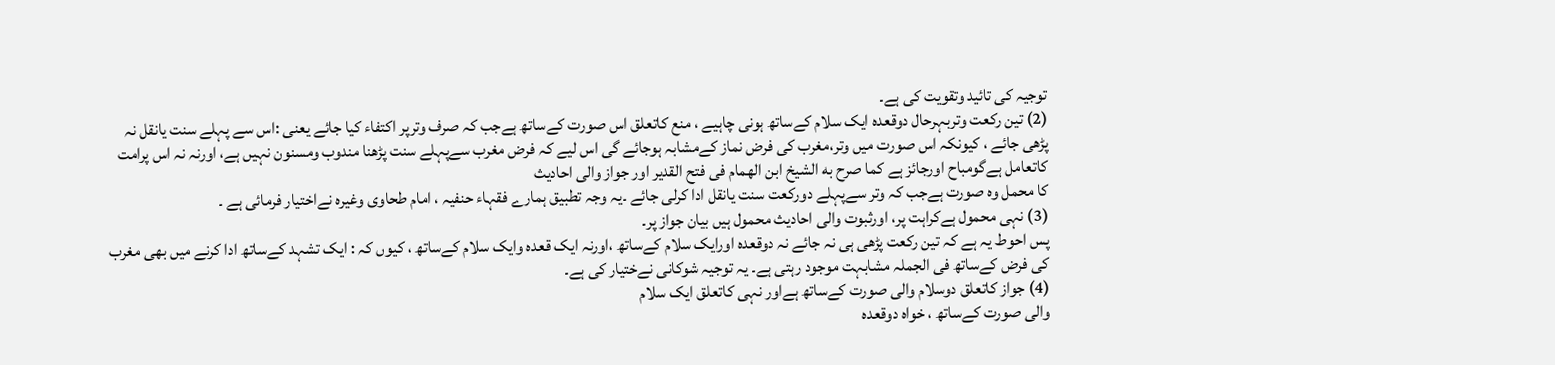توجیہ کی تائید وتقویت کی ہے۔
(2) تین رکعت وتربہرحال دوقعدہ ایک سلام کےساتھ ہونی چاہیے ، منع کاتعلق اس صورت کےساتھ ہےجب کہ صرف وترپر اکتفاء کیا جائے یعنی :اس سے پہلے سنت یانقل نہ پڑھی جائے ، کیونکہ اس صورت میں وتر،مغرب کی فرض نماز کےمشابہ ہوجائے گی اس لیے کہ فرض مغرب سےپہلے سنت پڑھنا مندوب ومسنون نہیں ہے، اورنہ نہ اس پرامت کاتعامل ہےگومباح اورجائز ہے كما صرح به الشيخ ابن الهمام فى فتح القدير اور جواز والی احادیث
کا محمل وہ صورت ہےجب کہ وتر سےپہلے دورکعت سنت یانقل ادا کرلی جائے ۔یہ وجہ تطبیق ہمارے فقہاء حنفیہ ، امام طحاوی وغیرہ نےاختیار فرمائی ہے ۔
(3) نہی محمول ہےکراہت پر، اورثبوت والی احادیث محمول ہیں بیان جواز پر۔
پس احوط یہ ہے کہ تین رکعت پڑھی ہی نہ جائے نہ دوقعدہ اورایک سلام کےساتھ ،اورنہ ایک قعدہ وایک سلام کےساتھ ، کیوں کہ : ایک تشہد کےساتھ ادا کرنے میں بھی مغرب کی فرض کےساتھ فی الجملہ مشابہت موجود رہتی ہے۔ یہ توجیہ شوکانی نےختیار کی ہے۔
(4) جواز کاتعلق دوسلام والی صورت کےساتھ ہےاور نہی کاتعلق ایک سلام
والی صورت کےساتھ ، خواہ دوقعدہ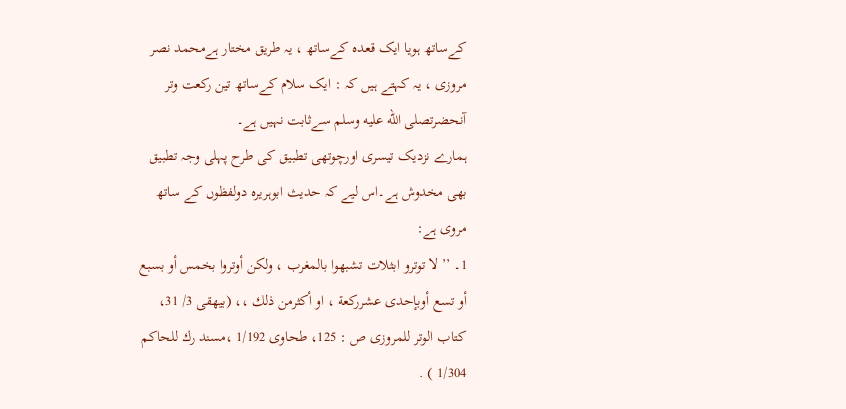کےساتھ ہویا ایک قعدہ کےساتھ ، یہ طریق مختار ہےمحمد نصر مروزی ، یہ کہتے ہیں کہ : ایک سلام کےساتھ تین رکعت وتر آنحضرتصلى الله عليه وسلم سےثابت نہیں ہے۔
ہمارے نزدیک تیسری اورچوتھی تطبیق کی طرح پہلی وجہ تطبیق بھی مخدوش ہے۔اس لیے کہ حدیث ابوہریرہ دولفظوں کے ساتھ مروی ہے:
1۔ ’’ لا توترو ابثلات تشبهوا بالمغرب ، ولكن أوتروا بخمس أو بسبع أو تسع أوبإحدى عشرركعة ، او أكثرمن ذلك ،، (بيهقى 3/ 31، كتاب الوتر للمروزى ص : 125، طحاوى 1/192 ،مسند رك للحاكم 1/304 ) .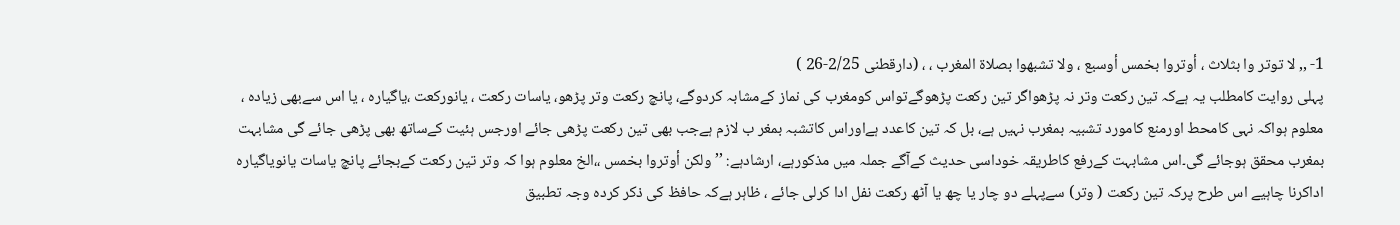1- ,, لا توتر وا بثلاث ، أوتروا بخمس أوسبع ، ولا تشبهوا بصلاة المغرب ، ، (دارقطنى 2/25-26 )
پہلی روایت کامطلب یہ ہےکہ تین رکعت وتر نہ پڑھواگر تین رکعت پڑھوگےتواس کومغرب کی نماز کےمشابہ کردوگے، پانچ رکعت وتر پڑھو، یاسات رکعت ، یانورکعت ،یاگیارہ ، یا اس سےبھی زیادہ ، معلوم ہواکہ نہی کامحط اورمنع کامورد تشبیہ بمغرب نہیں ہے، بل کہ تین کاعدد ہےاوراس کاتشبہ بمغر ب لازم ہےجب بھی تین رکعت پڑھی جائے اورجس ہئیت کےساتھ بھی پڑھی جائے گی مشابہت بمغرب محقق ہوجائے گی۔اس مشابہت کےرفع کاطریقہ خوداسی حدیث کےآگے جملہ میں مذکورہے، ارشادہے: ’’ ولكن أوتروا بخمس ،،الخ معلوم ہوا کہ وتر تین رکعت کےبجائے پانچ یاسات یانویاگیارہ اداکرنا چاہیے اس طرح پرکہ تین رکعت ( وتر) سےپہلے دو چار یا چھ یا آٹھ رکعت نفل ادا کرلی جائے ، ظاہر ہےکہ حافظ کی ذکر کردہ وجہ تطبیق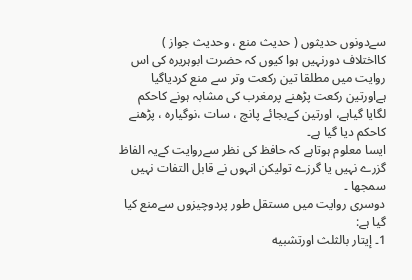سےدونوں حدیثوں ( حدیث منع ، وحدیث جواز ) کااختلاف دورنہیں ہوا کیوں کہ حضرت ابوہریرہ کی اس روایت میں مطلقا تین رکعت وتر سے منع کردیاگیا ہےاورتین رکعت پڑھنے پرمغرب کی مشابہ ہونے کاحکم لگایا گیاہے، اورتین کےبجائے پانچ ، سات ،نوگیارہ ، پڑھنے کاحکم دیا گیا ہے۔
ایسا معلوم ہوتاہے کہ حافظ کی نظر سےروایت کےیہ الفاظ گزرے نہیں یا گرزے تولیکن انہوں نے قابل التفات نہیں سمجھا ۔
دوسری روایت میں مستقل طور پردوچیزوں سےمنع کیا گیا ہے:
1۔ إيتار بالثلث اورتشبيه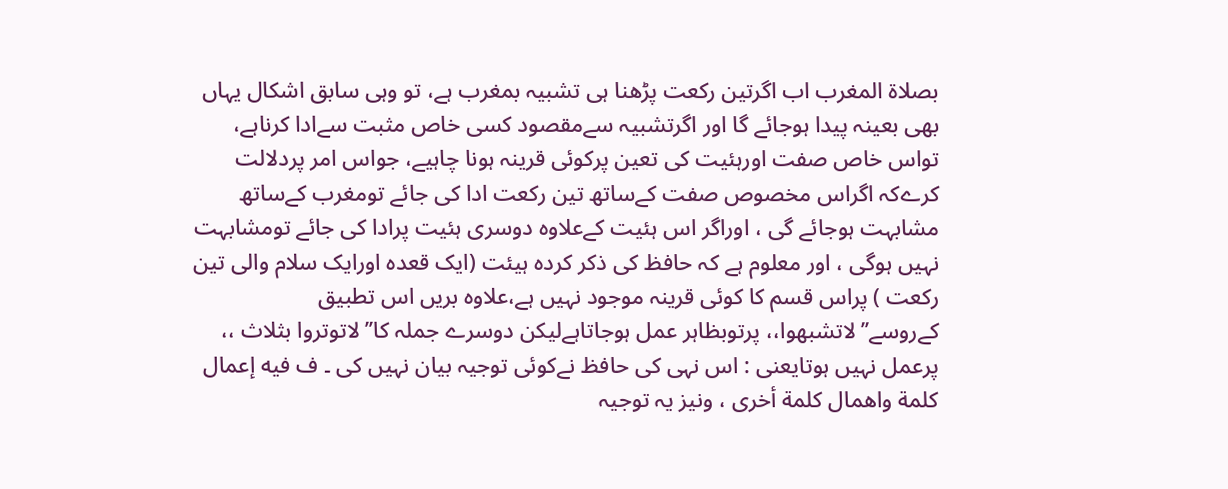بصلاة المغرب اب اگرتین رکعت پڑھنا ہی تشبیہ بمغرب ہے، تو وہی سابق اشکال یہاں بھی بعینہ پیدا ہوجائے گا اور اگرتشبیہ سےمقصود کسی خاص مثبت سےادا کرناہے، تواس خاص صفت اورہئیت کی تعین پرکوئی قرینہ ہونا چاہیے، جواس امر پردلالت کرےکہ اگراس مخصوص صفت کےساتھ تین رکعت ادا کی جائے تومغرب کےساتھ مشابہت ہوجائے گی ، اوراگر اس ہئیت کےعلاوہ دوسری ہئیت پرادا کی جائے تومشابہت نہیں ہوگی ، اور معلوم ہے کہ حافظ کی ذکر کردہ ہیئت (ایک قعدہ اورایک سلام والی تین رکعت ) پراس قسم کا کوئی قرینہ موجود نہیں ہے،علاوہ بریں اس تطبیق کےروسے’’لاتشبهوا،، پرتوبظاہر عمل ہوجاتاہےلیکن دوسرے جملہ کا’’ لاتوتروا بثلاث ،، پرعمل نہیں ہوتایعنی : اس نہی کی حافظ نےکوئی توجیہ بیان نہیں کی ۔ ف فيه إعمال كلمة واهمال كلمة أخرى ، ونيز یہ توجیہ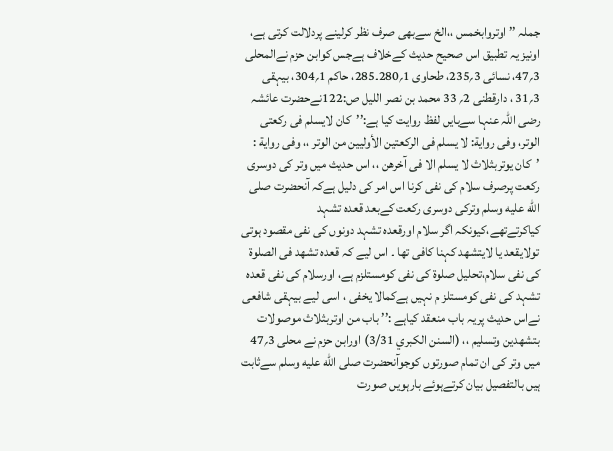جملہ ’’ اوتروابخمس ،،الخ سےبھی صرف نظر کرلینے پردلالت کرتی ہے، اونیز یہ تطبیق اس صحیح حدیث کےخلاف ہےجس کوابن حزم نےالمحلی 3؍47، نسائی 3؍235، طحاوی 1؍280۔285، حاکم 1؍304، بیہقی 3؍31 ، دارقطنی 2؍ 33 محمد بن نصر اللیل ص:122نےحضرت عائشہ رضی اللہ عنہا سےبایں لفظ روایت کیا ہے:’’كان لايسلم فى ركعتى الوتر، وفى رواية: لا يسلم فى الركعتين الأوليين من الوتر ،، وفى رواية : ’كان يوتربثلاث لا يسلم الا فى آخرهن ،، اس حدیث میں وتر کی دوسری رکعت پرصرف سلام کی نفی کرنا اس امر کی دلیل ہےکہ آنحضرت صلى الله عليه وسلم وترکی دوسری رکعت کےبعد قعدہ تشہد کیاکرتےتھے،کیونکہ اگر سلام اورقعدہ تشہد دونوں کی نفی مقصود ہوتی تولایقعد یا لایتشھد کہنا کافی تھا ۔ اس لیے کہ قعدہ تشھد فی الصلوۃ کی نفی سلام،تحلیل صلوۃ کی نفی کومستلزم ہے، اورسلام کی نفی قعدہ تشہد کی نفی کومستلز م نہیں ہےكمالا يخفى ، اسی لیے بیہقی شافعی نےاس حدیث پریہ باب منعقد کیاہے :’’ باب من اوتربثلاث موصولات بتشهدين وتسليم ،، (السنن الكبري 3/31) اورابن حزم نے محلی 3؍47 میں وتر کی ان تمام صورتوں کوجوآنحضرت صلى الله عليه وسلم سےثابت ہیں بالتفصیل بیان کرتےہوئے بارہویں صورت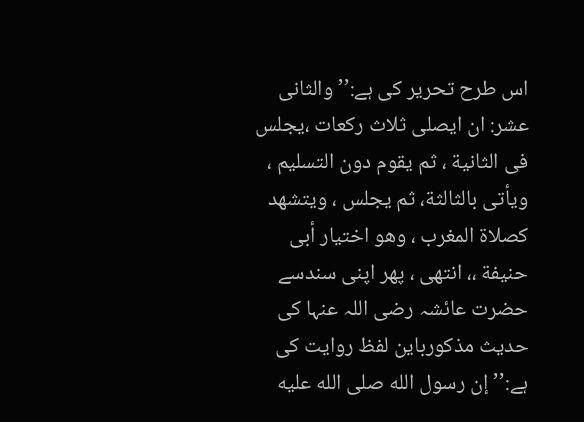اس طرح تحریر کی ہے:’’ والثانى عشر: ان ايصلى ثلاث ركعات ،يجلس فى الثانية ، ثم يقوم دون التسليم ، ويأتى بالثالثة، ثم يجلس ، ويتشهد كصلاة المغرب ، وهو اختيار أبى حنيفة ،، انتهى ، پھر اپنی سندسے حضرت عائشہ رضی اللہ عنہا کی حدیث مذکورباین لفظ روایت کی ہے:’’ إن رسول الله صلى الله عليه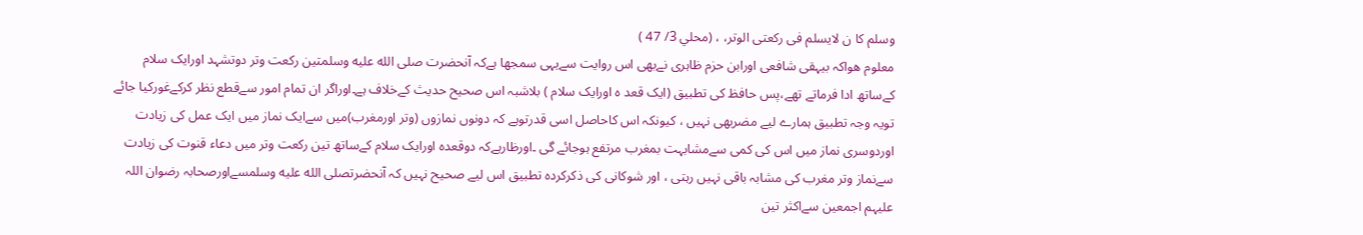وسلم كا ن لايسلم فى ركعتى الوتر، ، (محلي 3/ 47 )
معلوم هواکہ بیہقی شافعی اورابن حزم ظاہری نےبھی اس روایت سےیہی سمجھا ہےکہ آنحضرت صلى الله عليه وسلمتین رکعت وتر دوتشہد اورایک سلام کےساتھ ادا فرماتے تھے،پس حافظ کی تطبیق (ایک قعد ہ اورایک سلام ) بلاشبہ اس صحیح حدیث کےخلاف ہے۔اوراگر ان تمام امور سےقطع نظر کرکےغورکیا جائے تویہ وجہ تطبیق ہمارے لیے مضربھی نہیں ، کیونکہ اس کاحاصل اسی قدرتوہے کہ دونوں نمازوں (وتر اورمغرب)میں سےایک نماز میں ایک عمل کی زیادت اوردوسری نماز میں اس کی کمی سےمشابہت بمغرب مرتفع ہوجائے گی ۔اورظارہےکہ دوقعدہ اورایک سلام کےساتھ تین رکعت وتر میں دعاء قنوت کی زیادت سےنماز وتر مغرب کی مشابہ باقی نہیں رہتی ، اور شوکانی کی ذکرکردہ تطبیق اس لیے صحیح نہیں کہ آنحضرتصلى الله عليه وسلمسےاورصحابہ رضوان اللہ علیہم اجمعین سےاکثر تین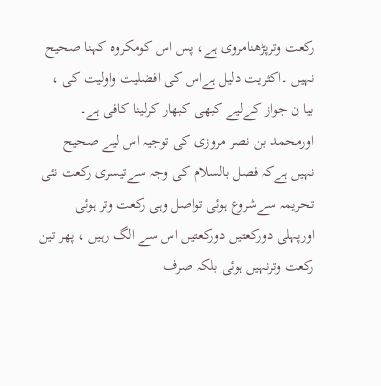رکعت وترپڑھنامروی ہے، پس اس کومکروہ کہنا صحیح نہیں ۔اکثریت دلیل ہےاس کی افضلیت واولیت کی ، بیا ن جواز کےلیے کبھی کبھار کرلینا کافی ہے۔
اورمحمد بن نصر مروزی کی توجیہ اس لیے صحیح نہیں ہےکہ فصل بالسلام کی وجہ سےتیسری رکعت نئی تحریمہ سےشروع ہوئی تواصل وہی رکعت وتر ہوئی اورپہلی دورکعتیں دورکعتیں اس سے الگ رہیں ، پھر تین رکعت وترنہیں ہوئی بلکہ صرف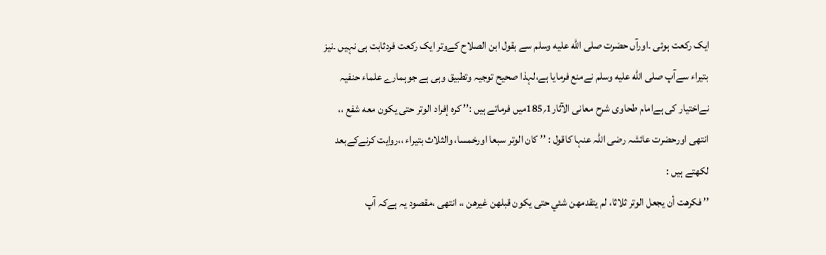ایک رکعت ہوئی ۔اورآں حضرت صلى الله عليه وسلم سے بقول ابن الصلاح کےوتر ایک رکعت فردثابت ہی نہیں ۔نیز بتیراء سےآپ صلى الله عليه وسلم نےمنع فرمایا ہے،لہذا صحیح توجیہ وتطبیق وہی ہے جوہمارے علماء حنفیہ نےاختیار کی ہےامام طحاوی شرح معانی الآثار1؍185میں فرماتے ہیں :’’ كره إفراد الوتر حتى يكون معه شفع ،، انتهى اورحضرت عائشہ رضی اللہ عنہا کاقول : ’’ كان الوتر سبعا اورخمسا، والثلاث بتيراء ،،روايت كرنےکےبعد لکھتے ہیں :
’’ فكرهت أن يجعل الوتر ثلاثا، لم يتقدمهن شئي حتى يكون قبلهن غيرهن ،، انتهى ،مقصود یہ ہےکہ آپ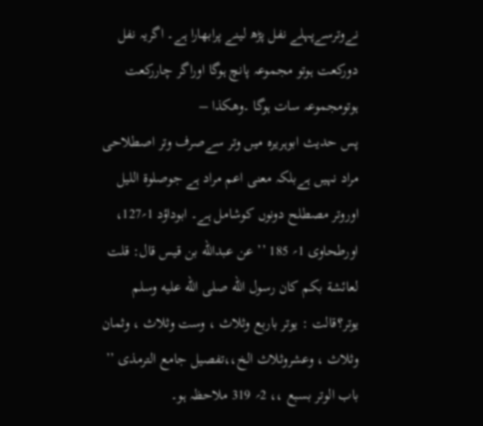نےوترسےپہلے نفل پڑھ لینے پرابھارا ہے۔ اگریہ نفل دورکعت ہوتو مجموعہ پانچ ہوگا اوراگر چاررکعت ہوتومجموعہ سات ہوگا ۔وهكذا –
پس حدیث ابوہریرہ میں وتر سےصرف وتر اصطلاحی مراد نہیں ہےبلکہ معنی اعم مراد ہے جوصلوۃ اللیل اوروتر مصطلح دونوں کوشامل ہے۔ ابوداؤد 1؍127، اورطحاوی 1؍ 185 ’’ عن عبدالله بن قيس قال: قلت لعائشة بكم كان رسول الله صلى الله عليه وسلم يوتر؟قالت : يوتر باربع وثلاث ، وست وثلاث ، وثمان وثلاث ، وعشروثلاث الخ،،تفصیل جامع الترمذی ’’ باب الوتر بسبع ،، 2؍ 319 ملاحظہ ہو۔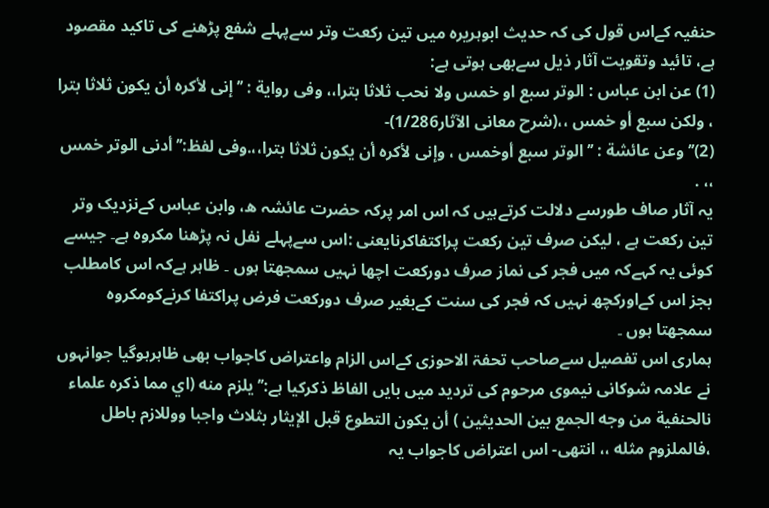حنفیہ کےاس قول کی کہ حدیث ابوہریرہ میں تین رکعت وتر سےپہلے شفع پڑھنے کی تاکید مقصود ہے، تائید وتقویت آثار ذیل سےبھی ہوتی ہے:
(1) عن ابن عباس : الوتر سبع او خمس ولا نحب ثلاثا بترا،، وفى رواية : ’’إنى لأكره أن يكون ثلاثا بترا ، ولكن سبع أو خمس ،،(شرح معانى الآثار1/286)-
(2)’’ وعن عائشة : ’’ الوتر سبع أوخمس ، وإنى لأكره أن يكون ثلاثا بترا،،.وفى لفظ:’’أدنى الوتر خمس ،، .
یہ آثار صاف طورسے دلالت کرتےہیں کہ اس امر پرکہ حضرت عائشہ ھ، وابن عباس کےنزدیک وتر تین رکعت ہے ، لیکن صرف تین رکعت پراکتفاکرنایعنی :اس سےپہلے نفل نہ پڑھنا مکروہ ہے۔ جیسے کوئی یہ کہےکہ میں فجر کی نماز صرف دورکعت اچھا نہیں سمجھتا ہوں ۔ ظاہر ہےکہ اس کامطلب بجز اس کےاورکچھ نہیں کہ فجر کی سنت کےبغیر صرف دورکعت فرض پراکتفا کرنےکومکروہ سمجھتا ہوں ۔
ہماری اس تفصیل سےصاحب تحفۃ الاحوزی کےاس الزام واعتراض کاجواب بھی ظاہرہوگیا جوانہوں نے علامہ شوکانی نیموی مرحوم کی تردید میں بایں الفاظ ذکرکیا ہے:’’یلزم منه (اي مما ذکرہ علماء نالحنفیة من وجه الجمع بين الحديثين ) أن يكون التطوع قبل الإيثار بثلاث واجبا ووللازم باطل ،فالملزوم مثله ،، انتهى- اس اعتراض کاجواب یہ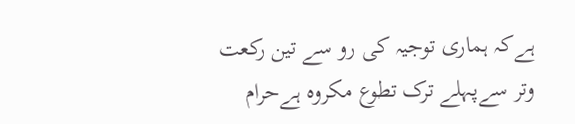ہےکہ ہماری توجیہ کی رو سے تین رکعت وتر سےپہلے ترک تطوع مکروہ ہےحرام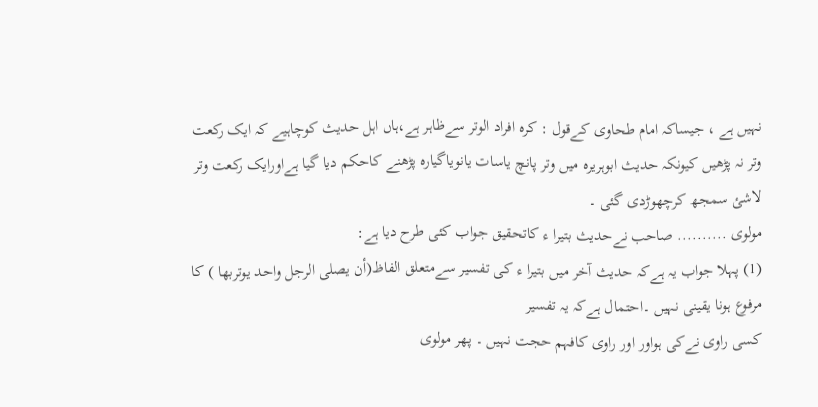نہیں ہے ، جیساکہ امام طحاوی کےقول : کرہ افراد الوتر سےظاہر ہے،ہاں اہل حدیث کوچاہیے کہ ایک رکعت وتر نہ پڑھیں کیونکہ حدیث ابوہریرہ میں وتر پانچ یاسات یانویاگیارہ پڑھنے کاحکم دیا گیا ہےاورایک رکعت وتر لاشئ سمجھ کرچھوڑدی گئی ۔
مولوی .......... صاحب نےحدیث بتیرا ء کاتحقیق جواب کئی طرح دیا ہے:
(1) پہلا جواب یہ ہےکہ حدیث آخر میں بتیرا ء کی تفسیر سےمتعلق الفاظ(أن يصلى الرجل واحد يوتربها ) کا مرفوع ہونا یقینی نہیں ۔احتمال ہےکہ یہ تفسیر
کسی راوی نےکی ہواور اور راوی کافہم حجت نہیں ۔ پھر مولوی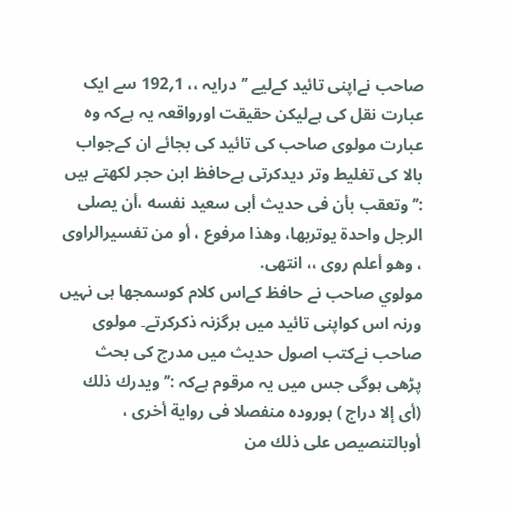صاحب نےاپنی تائید کےلیے ’’درایہ ،، 1؍192 سے ایک عبارت نقل کی ہےلیکن حقیقت اورواقعہ یہ ہےکہ وہ عبارت مولوی صاحب کی تائید کی بجائے ان کےجواب بالا کی تغلیط وتر دیدکرتی ہےحافظ ابن حجر لکھتے ہیں :’’ وتعقب بأن فى حديث أبى سعيد نفسه ،أن يصلى الرجل واحدة يوتربها، وهذا مرفوع ، أو من تفسيرالراوى ، وهو أعلم روى ،، انتهى.
مولوي صاحب نے حافظ کےاس کلام کوسمجھا ہی نہیں ورنہ اس کواپنی تائید میں ہرگزنہ ذکرکرتے۔ مولوی صاحب نےکتب اصول حدیث میں مدرج کی بحث پڑھی ہوگی جس میں یہ مرقوم ہےکہ :’’ ويدرك ذلك (أى إلا دراج ) بوروده منفصلا فى رواية أخرى ، أوبالتنصيص على ذلك من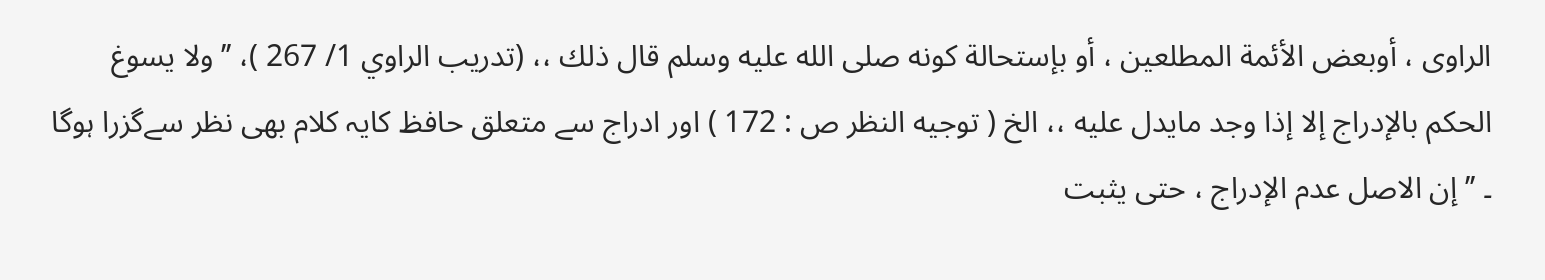الراوى ، أوبعض الأئمة المطلعين ، أو بإستحالة كونه صلى الله عليه وسلم قال ذلك ،، (تدريب الراوي 1/ 267 )، ’’ ولا يسوغ الحكم بالإدراج إلا إذا وجد مايدل عليه ،، الخ ( توجيه النظر ص : 172 ) اور ادراج سے متعلق حافظ کایہ کلام بھی نظر سےگزرا ہوگا ۔ ’’ إن الاصل عدم الإدراج ، حتى يثبت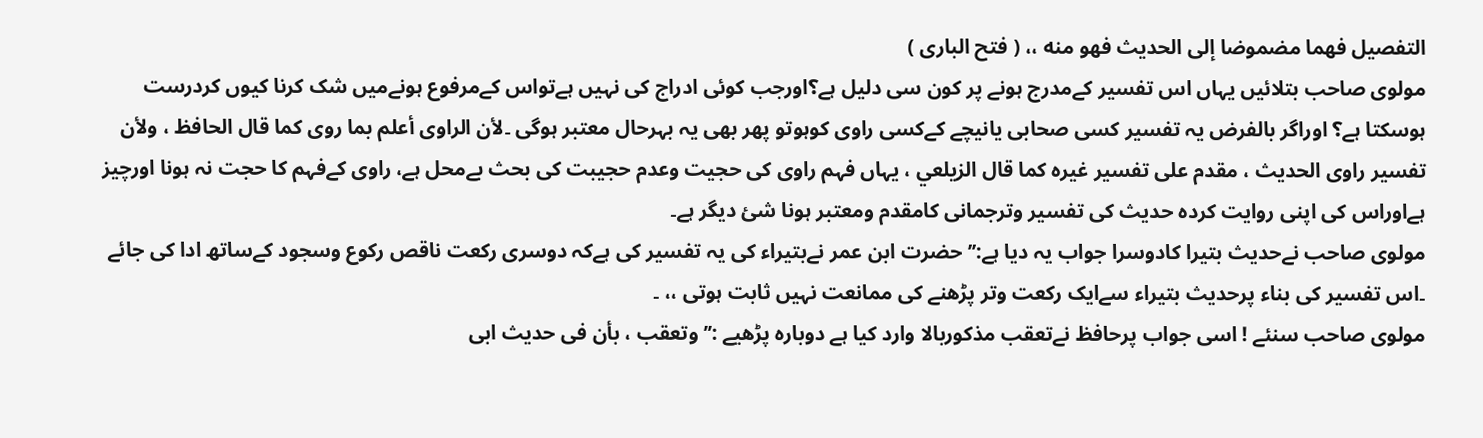التفصيل فهما مضموضا إلى الحديث فهو منه ،، ( فتح البارى )
مولوی صاحب بتلائیں یہاں اس تفسیر کےمدرج ہونے پر کون سی دلیل ہے؟اورجب کوئی ادراج کی نہیں ہےتواس کےمرفوع ہونےمیں شک کرنا کیوں کردرست ہوسکتا ہے؟ اوراگر بالفرض یہ تفسیر کسی صحابی یانیچے کےکسی راوی کوہوتو پھر بھی یہ بہرحال معتبر ہوگی ۔لأن الراوى أعلم بما روى كما قال الحافظ ، ولأن تفسير راوى الحديث ، مقدم على تفسير غيره كما قال الزيلعي ، یہاں فہم راوی کی حجیت وعدم حجیبت کی بحث بےمحل ہے، راوی کےفہم کا حجت نہ ہونا اورچیز ہےاوراس کی اپنی روایت کردہ حدیث کی تفسیر وترجمانی کامقدم ومعتبر ہونا شئ دیگر ہے۔
مولوی صاحب نےحدیث بتیرا کادوسرا جواب یہ دیا ہے:’’ حضرت ابن عمر نےبتیراء کی یہ تفسیر کی ہےکہ دوسری رکعت ناقص رکوع وسجود کےساتھ ادا کی جائے ۔اس تفسیر کی بناء پرحدیث بتیراء سےایک رکعت وتر پڑھنے کی ممانعت نہیں ثابت ہوتی ،، ۔
مولوی صاحب سنئے ! اسی جواب پرحافظ نےتعقب مذکوربالا وارد کیا ہے دوبارہ پڑھیے :’’ وتعقب ، بأن فى حديث ابى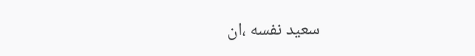سعيد نفسه ،ان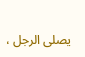يصلى الرجل ،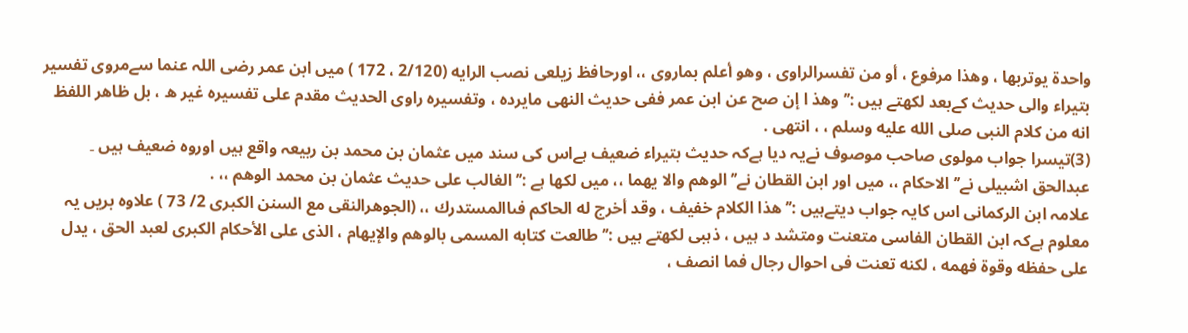واحدة يوتربها ، وهذا مرفوع ، أو من تفسرالراوى ، وهو أعلم بماروى ،، اورحافظ زيلعى نصب الرايه (2/120 ، 172 ) میں ابن عمر رضی اللہ عنما سےمروی تفسیر بتیراء والی حدیث کےبعد لکھتے ہیں :’’ وهذ ا إن صح عن ابن عمر ففى حديث النهى مايرده ، وتفسيره راوى الحديث مقدم على تفسيره غير ه ، بل ظاهر اللفظ انه من كلام النبى صلى الله عليه وسلم ، ، انتهى .
(3)تيسرا جواب مولوى صاحب موصوف نےیہ دیا ہےکہ حدیث بتیراء ضعیف ہےاس کی سند میں عثمان بن محمد بن ربیعہ واقع ہیں اوروہ ضعیف ہیں ۔ عبدالحق اشبیلی نے’’الاحکام ،، میں اور ابن القطان نے’’ الوهم والا يهما ،، میں لکھا ہے :’’ الغالب على حديث عثمان بن محمد الوهم ،، .
علامہ ابن الرکمانی اس کایہ جواب دیتےہیں :’’ هذا الكلام خفيف ، وقد أخرج له الحاكم فىاالمستدرك ،، (الجوهرالنقى مع السنن الكبرى 2/ 73 ) علاوه بریں یہ معلوم ہےکہ ابن القطان الفاسی متعنت ومتشد د ہیں ، ذہبی لکھتے ہیں :’’ طالعت كتابه المسمى بالوهم والإيهام ، الذى على الأحكام الكبرى لعبد الحق ، يدل على حفظه وقوة فهمه ، لكنه تعنت فى احوال رجال فما انصف ،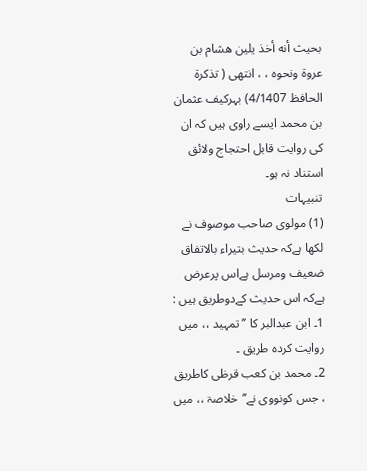بحيث أنه أخذ يلين هشام بن عروة ونحوه ، ، انتهى ( تذكرة الحافظ 4/1407) بہرکیف عثمان بن محمد ایسے راوی ہیں کہ ان کی روایت قابل احتجاج ولائق استناد نہ ہو۔
تنبیہات
(1) مولوی صاحب موصوف نے لکھا ہےکہ حدیث بتیراء بالاتفاق ضعیف ومرسل ہےاس پرعرض ہےکہ اس حدیث کےدوطریق ہیں :
1۔ ابن عبدالبر کا ’’ تمہید ،، میں روایت کردہ طریق ۔
2۔ محمد بن کعب قرظی کاطریق ، جس کونووی نے’’خلاصۃ ،، میں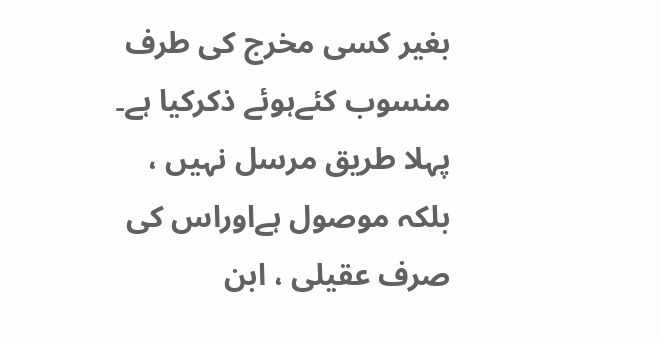بغیر کسی مخرج کی طرف منسوب کئےہوئے ذکرکیا ہے۔
پہلا طریق مرسل نہیں ، بلکہ موصول ہےاوراس کی صرف عقیلی ، ابن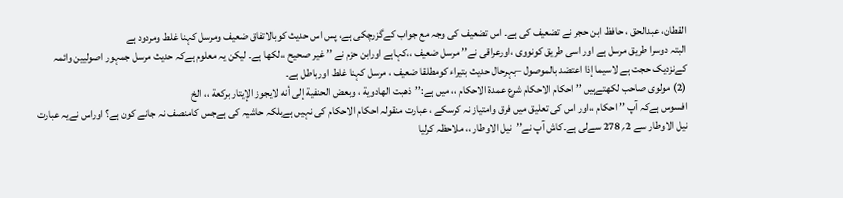القطان، عبدالحق ، حافظ ابن حجر نے تضعیف کی ہے۔ اس تضعیف کی وجہ مع جواب کےگزرچکی ہے، پس اس حدیث کوبالاتفاق ضعیف ومرسل کہنا غلط ومردود ہے
البتہ دوسرا طریق مرسل ہے اور اسی طریق کونووی ،اورعراقی نے’’ مرسل ضعیف ،،کہاہے اورابن حزم نے ’’ غیر صحیح ،،لکھا ہے۔ لیکن یہ معلوم ہےکہ حدیث مرسل جمہور اصولیین وائمہ کےنزدیک حجت ہے لاسیما إذا اعتضد بالموصول –بہرحال حدیث بتیراء کومطلقا ضعیف ، مرسل کہنا غلط اورباطل ہے۔
(2) مولوی صاحب لکھتےہیں ’’ احکام الاحکام شرع عمدۃ الاحکام ،، میں ہے:’’ذهبت الهادوية ، وبعض الحنفية إلى أنه لايجوز الإيتار بركعة ،، الخ
افسوس ہےکہ آپ ’’ احکام ،،اور اس کی تعلیق میں فرق وامتیاز نہ کرسکے ، عبارت منقولہ احکام الاحکام کی نہیں ہےبلکہ حاشیہ کی ہےجس کامنصف نہ جانے کون ہے؟ اوراس نےیہ عبارت نیل الاوطار سے 2؍ 278 سےلی ہے۔کاش آپ نے’’نیل الاوطار ،، ملاحظہ کرلیا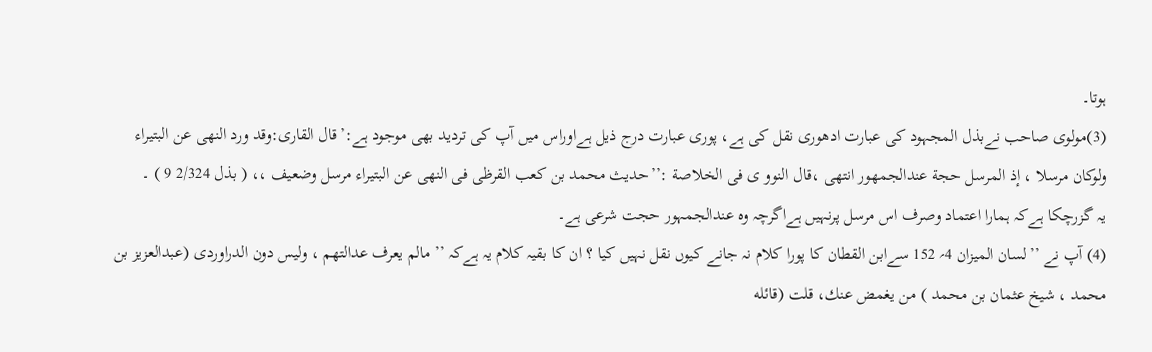ہوتا۔
(3)مولوی صاحب نےبذل المجہود کی عبارت ادھوری نقل کی ہے، پوری عبارت درج ذیل ہےاوراس میں آپ کی تردید بھی موجود ہے:’قال القارى:وقد ورد النهى عن البتيراء ولوكان مرسلا ، إذ المرسل حجة عندالجمهور انتهى ،قال النوو ى فى الخلاصة :’’حديث محمد بن كعب القرظى فى النهى عن البتيراء مرسل وضعيف ،، ( بذل 2/324 9 ) ۔
یہ گزرچکا ہےکہ ہمارا اعتماد وصرف اس مرسل پرنہیں ہےاگرچہ وہ عندالجمہور حجت شرعی ہے۔
(4) آپ نے ’’لسان المیزان 4؍ 152 سےابن القطان کا پورا کلام نہ جانے کیوں نقل نہیں کیا ؟ ان کا بقیہ کلام یہ ہےکہ ’’ مالم يعرف عدالتهم ، وليس دون الدراوردى (عبدالعزيز بن محمد ، شيخ عثمان بن محمد ) من يغمض عنك، قلت (قائله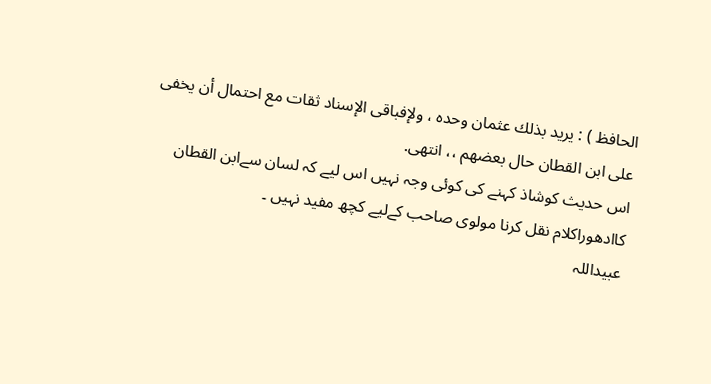الحافظ ) : يريد بذلك عثمان وحده ، ولإفباقى الإسناد ثقات مع احتمال أن يخفى على ابن القطان حال بعضهم ،، انتهى.
اس حدیث کوشاذ کہنے کی کوئی وجہ نہیں اس لیے کہ لسان سےابن القطان کاادھوراکلام نقل کرنا مولوی صاحب کےلیے کچھ مفید نہیں ۔
عبیداللہ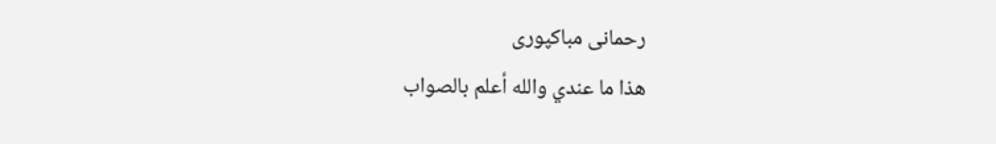رحمانی مباکپوری
ھذا ما عندي والله أعلم بالصواب